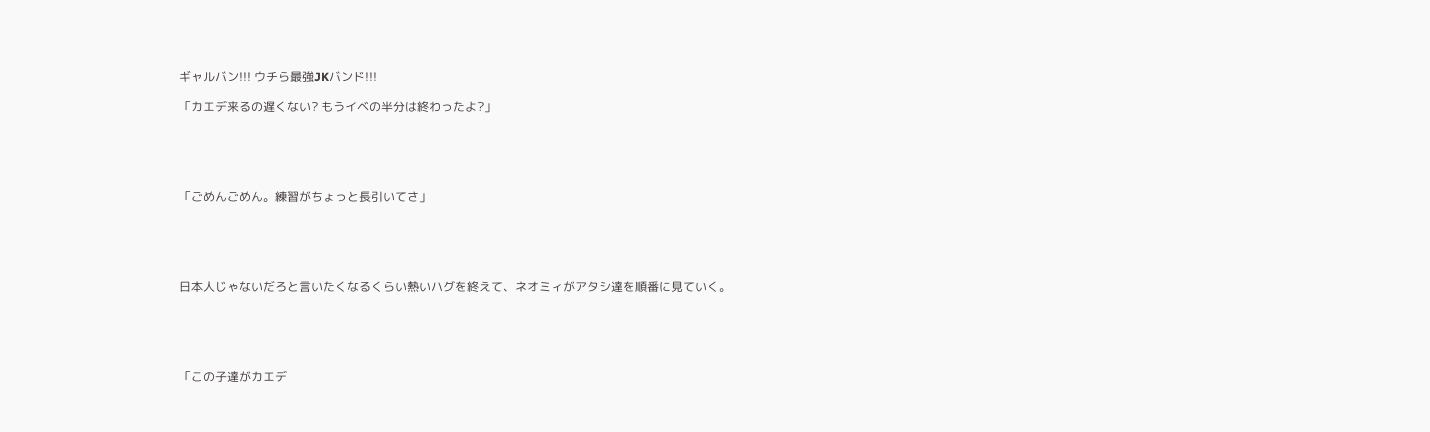ギャルバン!!! ウチら最強JKバンド!!!

「カエデ来るの遅くない? もうイベの半分は終わったよ?」





「ごめんごめん。練習がちょっと長引いてさ」





日本人じゃないだろと言いたくなるくらい熱いハグを終えて、ネオミィがアタシ達を順番に見ていく。





「この子達がカエデ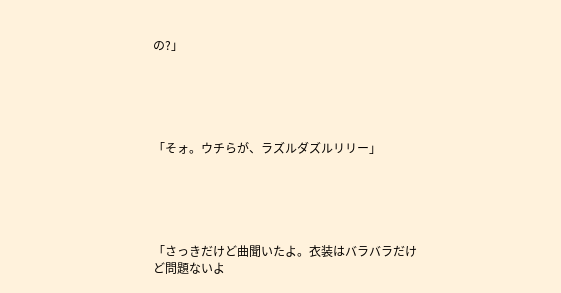の?」





「そォ。ウチらが、ラズルダズルリリー」





「さっきだけど曲聞いたよ。衣装はバラバラだけど問題ないよ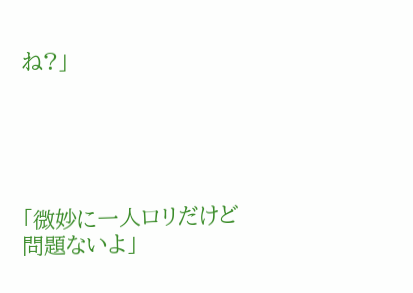ね?」





「微妙に一人ロリだけど問題ないよ」